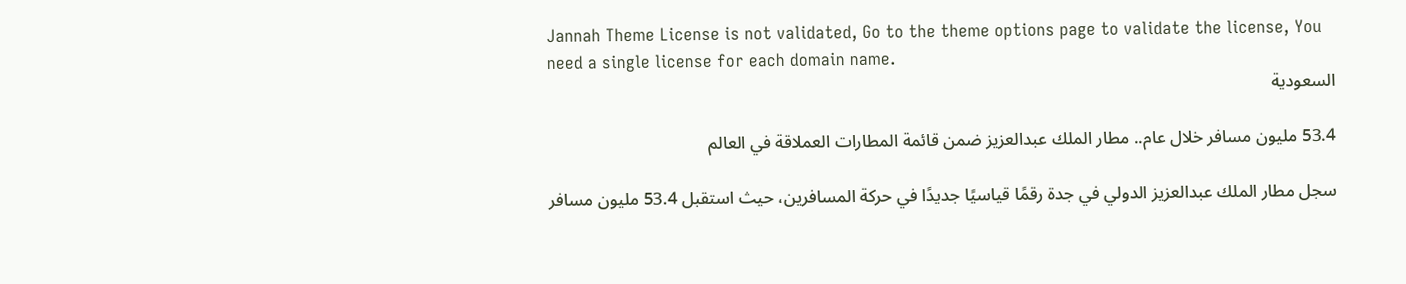Jannah Theme License is not validated, Go to the theme options page to validate the license, You need a single license for each domain name.
السعودية

53.4 مليون مسافر خلال عام.. مطار الملك عبدالعزيز ضمن قائمة المطارات العملاقة في العالم

سجل مطار الملك عبدالعزيز الدولي في جدة رقمًا قياسيًا جديدًا في حركة المسافرين، حيث استقبل 53.4 مليون مسافر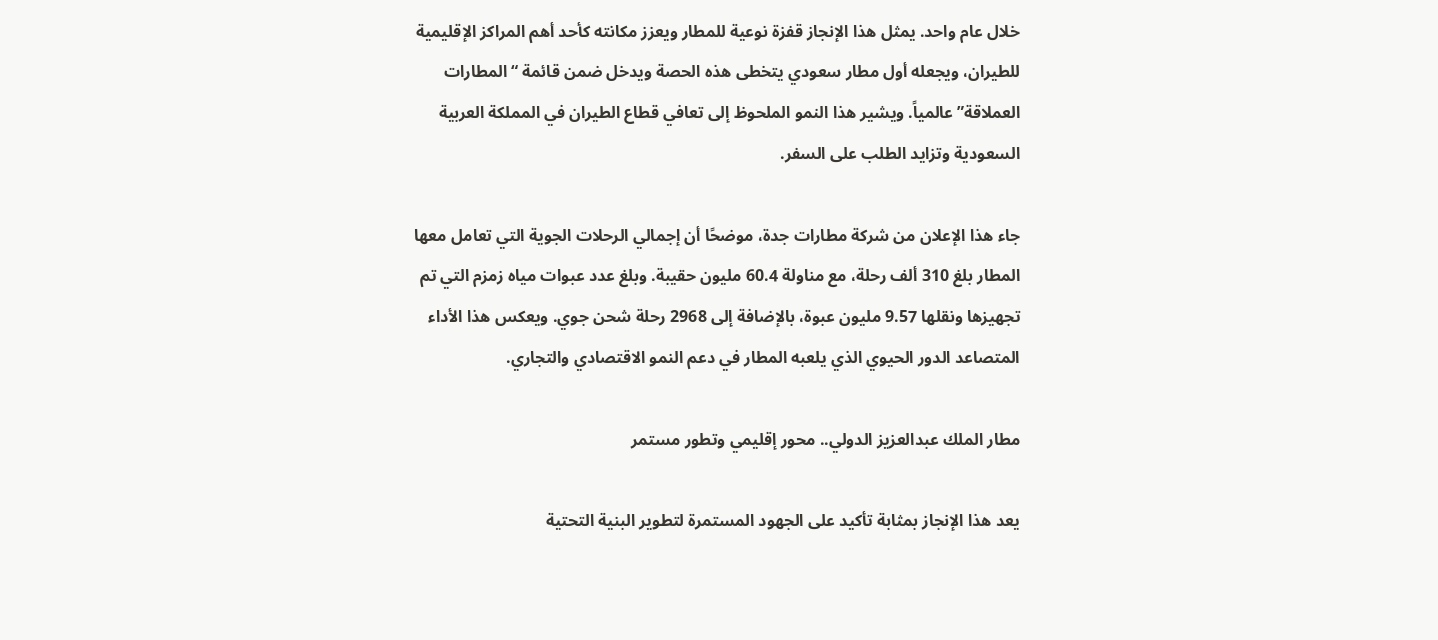خلال عام واحد. يمثل هذا الإنجاز قفزة نوعية للمطار ويعزز مكانته كأحد أهم المراكز الإقليمية للطيران، ويجعله أول مطار سعودي يتخطى هذه الحصة ويدخل ضمن قائمة “المطارات العملاقة” عالمياً. ويشير هذا النمو الملحوظ إلى تعافي قطاع الطيران في المملكة العربية السعودية وتزايد الطلب على السفر.

جاء هذا الإعلان من شركة مطارات جدة، موضحًا أن إجمالي الرحلات الجوية التي تعامل معها المطار بلغ 310 ألف رحلة، مع مناولة 60.4 مليون حقيبة. وبلغ عدد عبوات مياه زمزم التي تم تجهيزها ونقلها 9.57 مليون عبوة، بالإضافة إلى 2968 رحلة شحن جوي. ويعكس هذا الأداء المتصاعد الدور الحيوي الذي يلعبه المطار في دعم النمو الاقتصادي والتجاري.

مطار الملك عبدالعزيز الدولي.. محور إقليمي وتطور مستمر

يعد هذا الإنجاز بمثابة تأكيد على الجهود المستمرة لتطوير البنية التحتية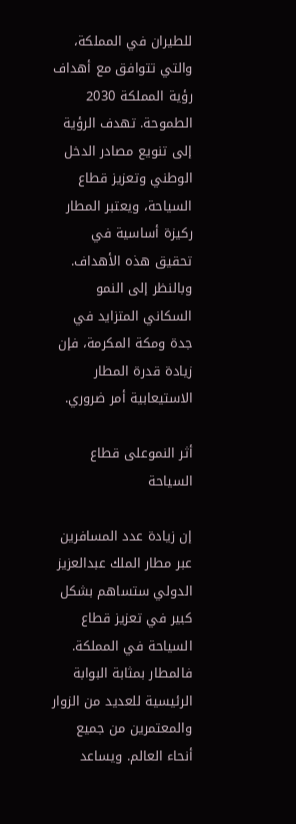للطيران في المملكة، والتي تتوافق مع أهداف رؤية المملكة 2030 الطموحة. تهدف الرؤية إلى تنويع مصادر الدخل الوطني وتعزيز قطاع السياحة، ويعتبر المطار ركيزة أساسية في تحقيق هذه الأهداف. وبالنظر إلى النمو السكاني المتزايد في جدة ومكة المكرمة، فإن زيادة قدرة المطار الاستيعابية أمر ضروري.

أثر النموعلى قطاع السياحة

إن زيادة عدد المسافرين عبر مطار الملك عبدالعزيز الدولي ستساهم بشكل كبير في تعزيز قطاع السياحة في المملكة. فالمطار بمثابة البوابة الرئيسية للعديد من الزوار والمعتمرين من جميع أنحاء العالم. ويساعد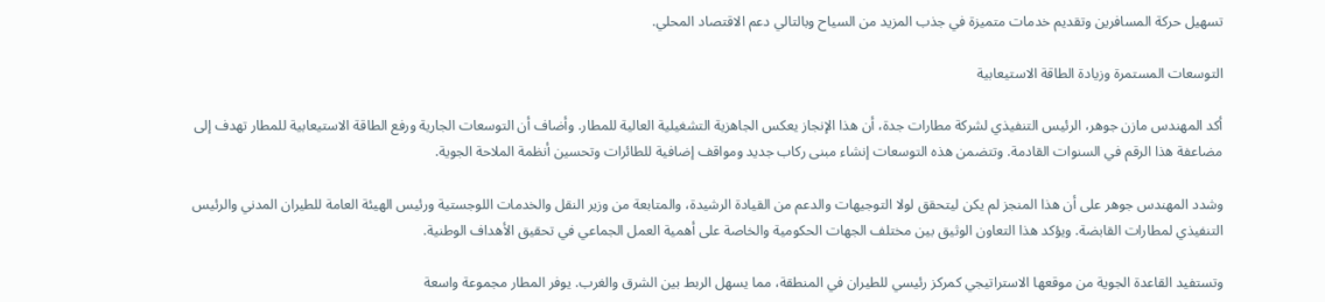تسهيل حركة المسافرين وتقديم خدمات متميزة في جذب المزيد من السياح وبالتالي دعم الاقتصاد المحلي.

التوسعات المستمرة وزيادة الطاقة الاستيعابية

أكد المهندس مازن جوهر، الرئيس التنفيذي لشركة مطارات جدة، أن هذا الإنجاز يعكس الجاهزية التشغيلية العالية للمطار. وأضاف أن التوسعات الجارية ورفع الطاقة الاستيعابية للمطار تهدف إلى مضاعفة هذا الرقم في السنوات القادمة. وتتضمن هذه التوسعات إنشاء مبنى ركاب جديد ومواقف إضافية للطائرات وتحسين أنظمة الملاحة الجوية.

وشدد المهندس جوهر على أن هذا المنجز لم يكن ليتحقق لولا التوجيهات والدعم من القيادة الرشيدة، والمتابعة من وزير النقل والخدمات اللوجستية ورئيس الهيئة العامة للطيران المدني والرئيس التنفيذي لمطارات القابضة. ويؤكد هذا التعاون الوثيق بين مختلف الجهات الحكومية والخاصة على أهمية العمل الجماعي في تحقيق الأهداف الوطنية.

وتستفيد القاعدة الجوية من موقعها الاستراتيجي كمركز رئيسي للطيران في المنطقة، مما يسهل الربط بين الشرق والغرب. يوفر المطار مجموعة واسعة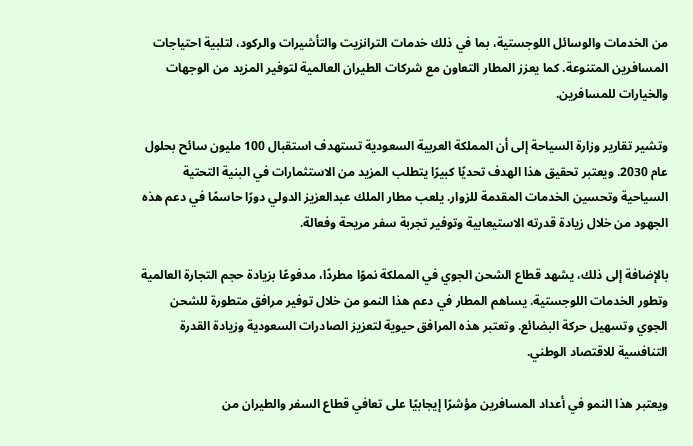من الخدمات والوسائل اللوجستية، بما في ذلك خدمات الترانزيت والتأشيرات والركود، لتلبية احتياجات المسافرين المتنوعة. كما يعزز المطار التعاون مع شركات الطيران العالمية لتوفير المزيد من الوجهات والخيارات للمسافرين.

وتشير تقارير وزارة السياحة إلى أن المملكة العربية السعودية تستهدف استقبال 100 مليون سائح بحلول عام 2030. ويعتبر تحقيق هذا الهدف تحديًا كبيرًا يتطلب المزيد من الاستثمارات في البنية التحتية السياحية وتحسين الخدمات المقدمة للزوار. يلعب مطار الملك عبدالعزيز الدولي دورًا حاسمًا في دعم هذه الجهود من خلال زيادة قدرته الاستيعابية وتوفير تجربة سفر مريحة وفعالة.

بالإضافة إلى ذلك، يشهد قطاع الشحن الجوي في المملكة نموًا مطردًا، مدفوعًا بزيادة حجم التجارة العالمية وتطور الخدمات اللوجستية. يساهم المطار في دعم هذا النمو من خلال توفير مرافق متطورة للشحن الجوي وتسهيل حركة البضائع. وتعتبر هذه المرافق حيوية لتعزيز الصادرات السعودية وزيادة القدرة التنافسية للاقتصاد الوطني.

ويعتبر هذا النمو في أعداد المسافرين مؤشرًا إيجابيًا على تعافي قطاع السفر والطيران من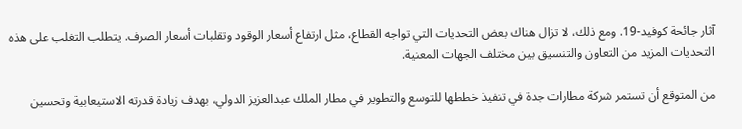آثار جائحة كوفيد-19. ومع ذلك، لا تزال هناك بعض التحديات التي تواجه القطاع، مثل ارتفاع أسعار الوقود وتقلبات أسعار الصرف. يتطلب التغلب على هذه التحديات المزيد من التعاون والتنسيق بين مختلف الجهات المعنية.

من المتوقع أن تستمر شركة مطارات جدة في تنفيذ خططها للتوسع والتطوير في مطار الملك عبدالعزيز الدولي، بهدف زيادة قدرته الاستيعابية وتحسين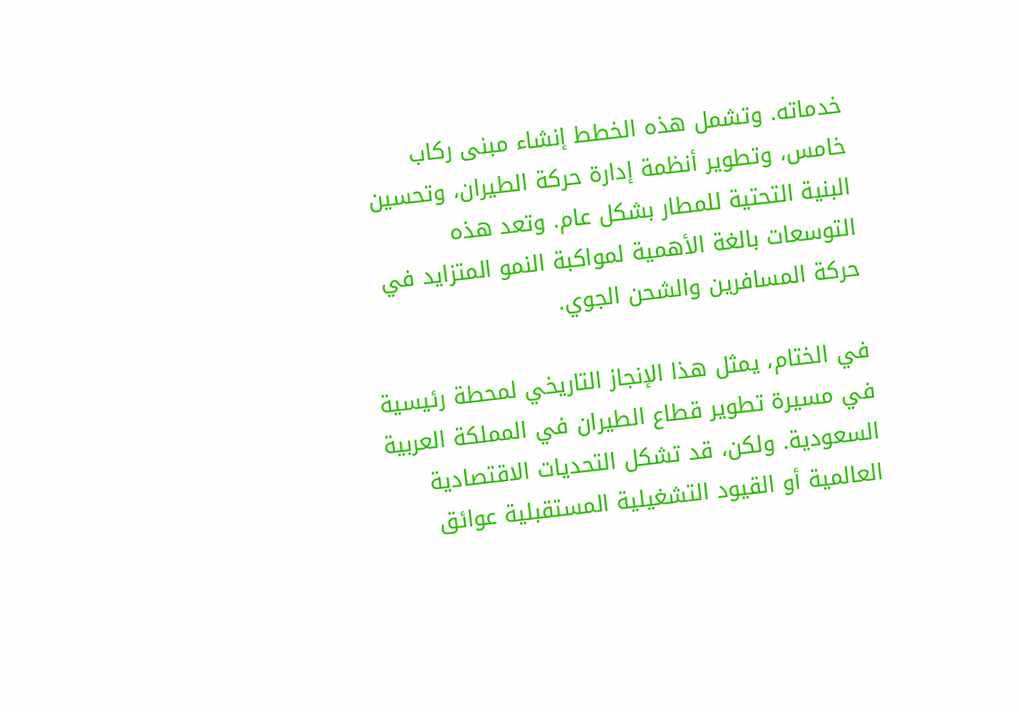خدماته. وتشمل هذه الخطط إنشاء مبنى ركاب خامس، وتطوير أنظمة إدارة حركة الطيران، وتحسين البنية التحتية للمطار بشكل عام. وتعد هذه التوسعات بالغة الأهمية لمواكبة النمو المتزايد في حركة المسافرين والشحن الجوي.

في الختام، يمثل هذا الإنجاز التاريخي لمحطة رئيسية في مسيرة تطوير قطاع الطيران في المملكة العربية السعودية. ولكن، قد تشكل التحديات الاقتصادية العالمية أو القيود التشغيلية المستقبلية عوائق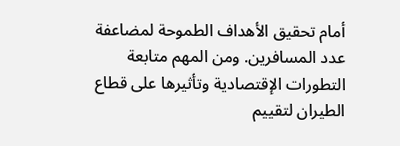أمام تحقيق الأهداف الطموحة لمضاعفة عدد المسافرين. ومن المهم متابعة التطورات الإقتصادية وتأثيرها على قطاع الطيران لتقييم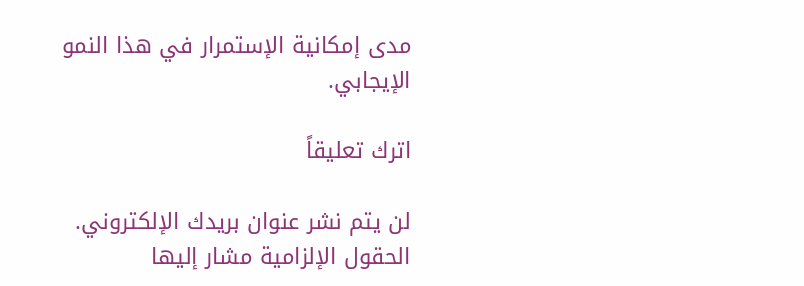مدى إمكانية الإستمرار في هذا النمو الإيجابي.

اترك تعليقاً

لن يتم نشر عنوان بريدك الإلكتروني. الحقول الإلزامية مشار إليها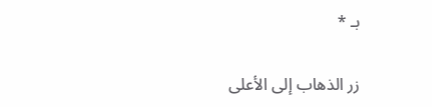بـ *

زر الذهاب إلى الأعلى